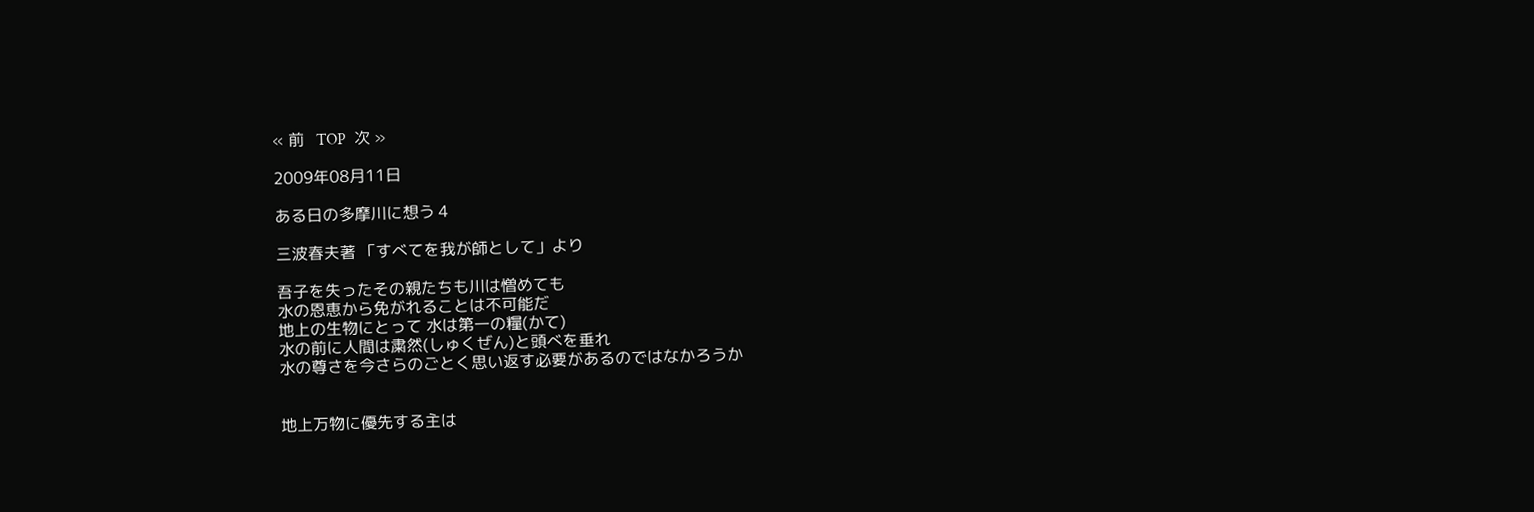« 前   TOP  次 »

2009年08月11日

ある日の多摩川に想う 4

三波春夫著 「すべてを我が師として」より

吾子を失ったその親たちも川は憎めても
水の恩恵から免がれることは不可能だ
地上の生物にとって 水は第一の糧(かて)
水の前に人間は粛然(しゅくぜん)と頭べを垂れ
水の尊さを今さらのごとく思い返す必要があるのではなかろうか


地上万物に優先する主は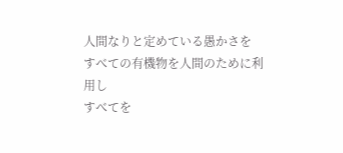人間なりと定めている愚かさを
すべての有機物を人間のために利用し
すべてを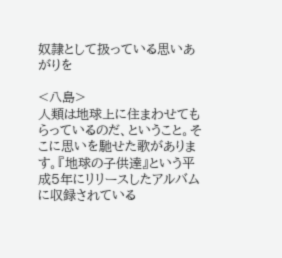奴隷として扱っている思いあがりを

<八島>
人類は地球上に住まわせてもらっているのだ、ということ。そこに思いを馳せた歌があります。『地球の子供達』という平成5年にリリースしたアルバムに収録されている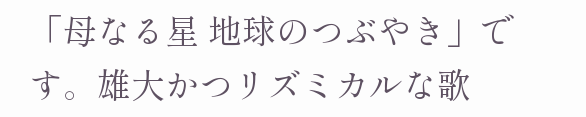「母なる星 地球のつぶやき」です。雄大かつリズミカルな歌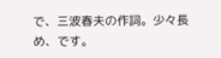で、三波春夫の作詞。少々長め、です。